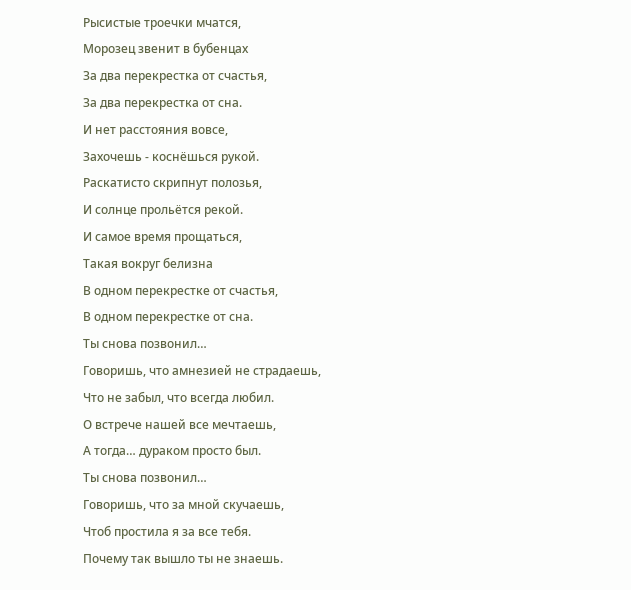Рысистые троечки мчатся,
Морозец звенит в бубенцах
За два перекрестка от счастья,
За два перекрестка от сна.
И нет расстояния вовсе,
Захочешь - коснёшься рукой.
Раскатисто скрипнут полозья,
И солнце прольётся рекой.
И самое время прощаться,
Такая вокруг белизна
В одном перекрестке от счастья,
В одном перекрестке от сна.
Ты снова позвонил…
Говоришь, что амнезией не страдаешь,
Что не забыл, что всегда любил.
О встрече нашей все мечтаешь,
А тогда… дураком просто был.
Ты снова позвонил…
Говоришь, что за мной скучаешь,
Чтоб простила я за все тебя.
Почему так вышло ты не знаешь.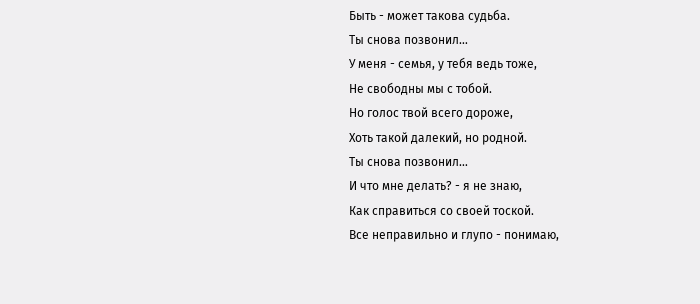Быть - может такова судьба.
Ты снова позвонил…
У меня - семья, у тебя ведь тоже,
Не свободны мы с тобой.
Но голос твой всего дороже,
Хоть такой далекий, но родной.
Ты снова позвонил…
И что мне делать? - я не знаю,
Как справиться со своей тоской.
Все неправильно и глупо - понимаю,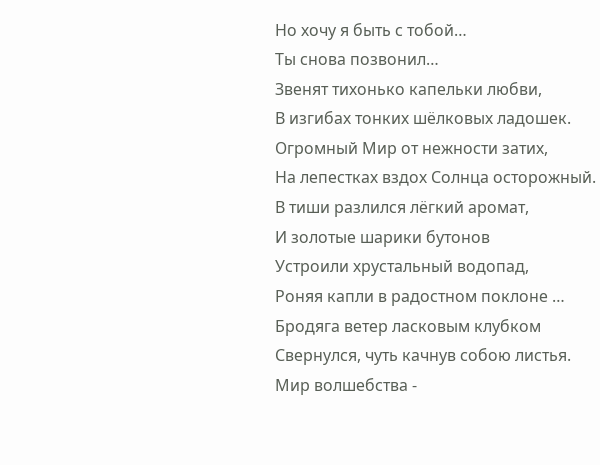Но хочу я быть с тобой…
Ты снова позвонил…
Звенят тихонько капельки любви,
В изгибах тонких шёлковых ладошек.
Огромный Мир от нежности затих,
На лепестках вздох Солнца осторожный.
В тиши разлился лёгкий аромат,
И золотые шарики бутонов
Устроили хрустальный водопад,
Роняя капли в радостном поклоне …
Бродяга ветер ласковым клубком
Свернулся, чуть качнув собою листья.
Мир волшебства -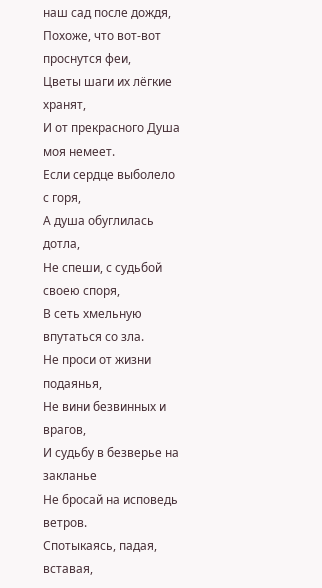наш сад после дождя,
Похоже, что вот-вот проснутся феи,
Цветы шаги их лёгкие хранят,
И от прекрасного Душа моя немеет.
Если сердце выболело с горя,
А душа обуглилась дотла,
Не спеши, с судьбой своею споря,
В сеть хмельную впутаться со зла.
Не проси от жизни подаянья,
Не вини безвинных и врагов,
И судьбу в безверье на закланье
Не бросай на исповедь ветров.
Спотыкаясь, падая, вставая,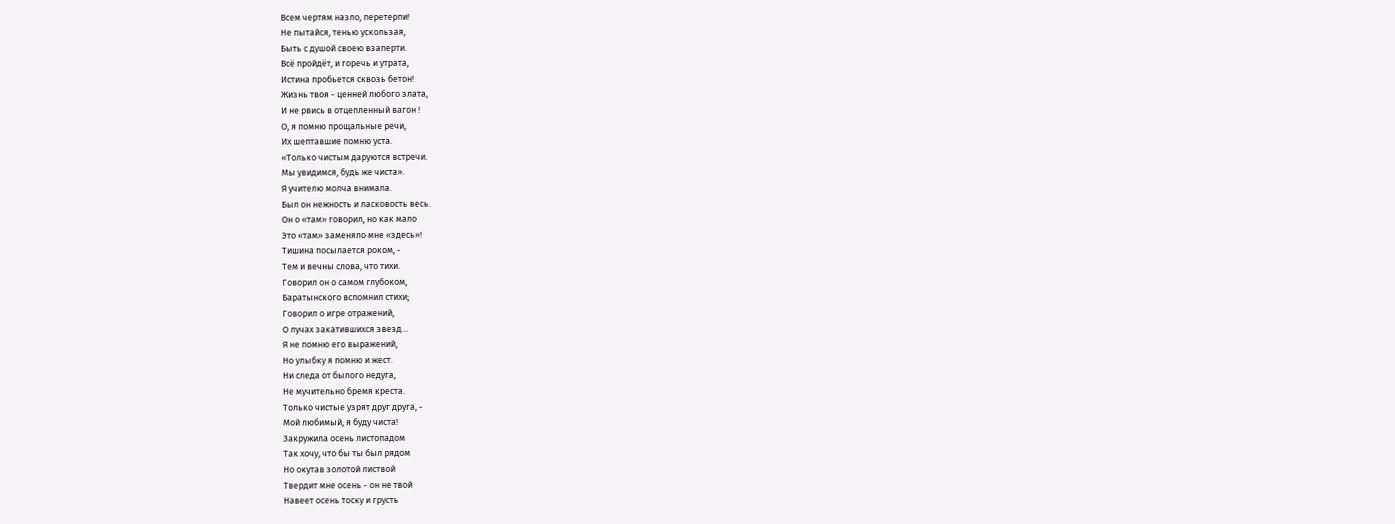Всем чертям назло, перетерпи!
Не пытайся, тенью ускользая,
Быть с душой своею взаперти.
Всё пройдёт, и горечь и утрата,
Истина пробьется сквозь бетон!
Жизнь твоя - ценней любого злата,
И не рвись в отцепленный вагон !
О, я помню прощальные речи,
Их шептавшие помню уста.
«Только чистым даруются встречи.
Мы увидимся, будь же чиста».
Я учителю молча внимала.
Был он нежность и ласковость весь.
Он о «там» говорил, но как мало
Это «там» заменяло мне «здесь»!
Тишина посылается роком, -
Тем и вечны слова, что тихи.
Говорил он о самом глубоком,
Баратынского вспомнил стихи;
Говорил о игре отражений,
О лучах закатившихся звезд…
Я не помню его выражений,
Но улыбку я помню и жест.
Ни следа от былого недуга,
Не мучительно бремя креста.
Только чистые узрят друг друга, -
Мой любимый, я буду чиста!
Закружила осень листопадом
Так хочу, что бы ты был рядом
Но окутав золотой листвой
Твердит мне осень - он не твой
Навеет осень тоску и грусть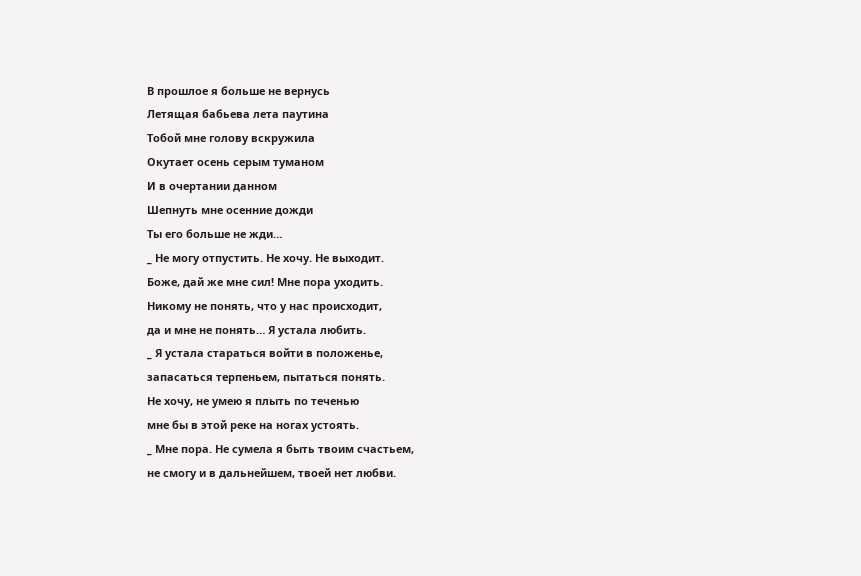В прошлое я больше не вернусь
Летящая бабьева лета паутина
Тобой мне голову вскружила
Окутает осень серым туманом
И в очертании данном
Шепнуть мне осенние дожди
Ты его больше не жди…
_ Не могу отпустить. Не хочу. Не выходит.
Боже, дай же мне сил! Мне пора уходить.
Никому не понять, что у нас происходит,
да и мне не понять… Я устала любить.
_ Я устала стараться войти в положенье,
запасаться терпеньем, пытаться понять.
Не хочу, не умею я плыть по теченью
мне бы в этой реке на ногах устоять.
_ Мне пора. Не сумела я быть твоим счастьем,
не смогу и в дальнейшем, твоей нет любви.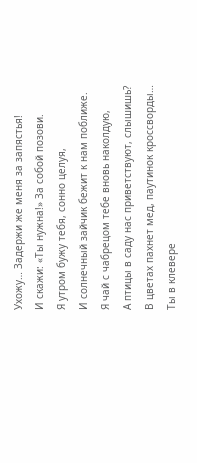Ухожу… Задержи же меня за запястья!
И скажи: «Ты нужна!» За собой позови.
Я утром бужу тебя, сонно целуя,
И солнечный зайчик бежит к нам поближе.
Я чай с чабрецом тебе вновь наколдую,
А птицы в саду нас приветствуют, слышишь?
В цветах пахнет мед, паутинок кроссворды…
Ты в клевере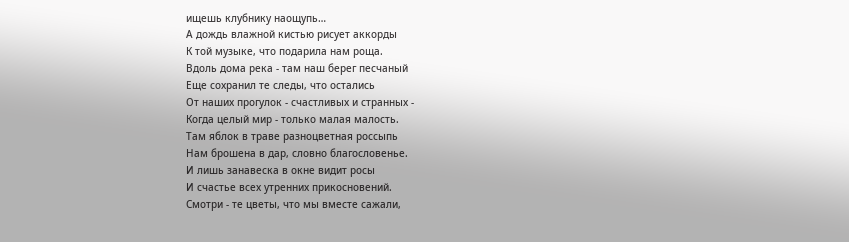ищешь клубнику наощупь…
А дождь влажной кистью рисует аккорды
К той музыке, что подарила нам роща.
Вдоль дома река - там наш берег песчаный
Еще сохранил те следы, что остались
От наших прогулок - счастливых и странных -
Когда целый мир - только малая малость.
Там яблок в траве разноцветная россыпь
Нам брошена в дар, словно благословенье.
И лишь занавеска в окне видит росы
И счастье всех утренних прикосновений.
Смотри - те цветы, что мы вместе сажали,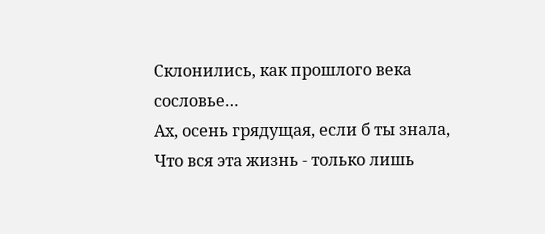Склонились, как прошлого века сословье…
Ах, осень грядущая, если б ты знала,
Что вся эта жизнь - только лишь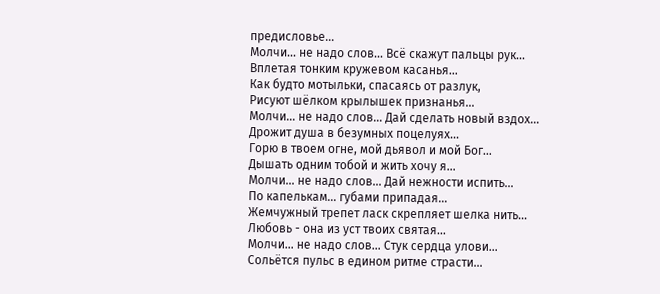предисловье…
Молчи… не надо слов… Всё скажут пальцы рук…
Вплетая тонким кружевом касанья…
Как будто мотыльки, спасаясь от разлук,
Рисуют шёлком крылышек признанья…
Молчи… не надо слов… Дай сделать новый вздох…
Дрожит душа в безумных поцелуях…
Горю в твоем огне, мой дьявол и мой Бог…
Дышать одним тобой и жить хочу я…
Молчи… не надо слов… Дай нежности испить…
По капелькам… губами припадая…
Жемчужный трепет ласк скрепляет шелка нить…
Любовь - она из уст твоих святая…
Молчи… не надо слов… Стук сердца улови…
Сольётся пульс в едином ритме страсти…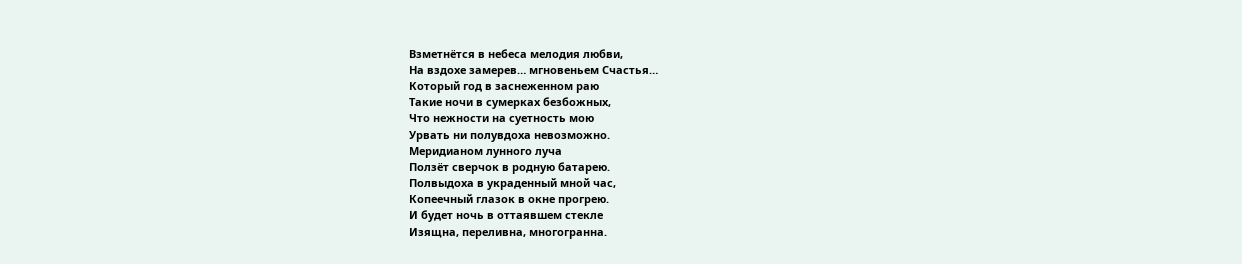Взметнётся в небеса мелодия любви,
На вздохе замерев… мгновеньем Счастья…
Который год в заснеженном раю
Такие ночи в сумерках безбожных,
Что нежности на суетность мою
Урвать ни полувдоха невозможно.
Меридианом лунного луча
Ползёт сверчок в родную батарею.
Полвыдоха в украденный мной час,
Копеечный глазок в окне прогрею.
И будет ночь в оттаявшем стекле
Изящна, переливна, многогранна.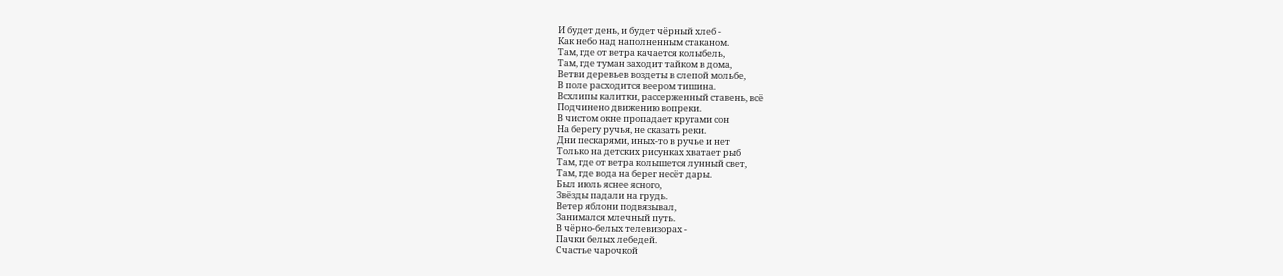И будет день, и будет чёрный хлеб -
Как небо над наполненным стаканом.
Там, где от ветра качается колыбель,
Там, где туман заходит тайком в дома,
Ветви деревьев воздеты в слепой мольбе,
В поле расходится веером тишина.
Всхлипы калитки, рассерженный ставень, всё
Подчинено движению вопреки.
В чистом окне пропадает кругами сон
На берегу ручья, не сказать реки.
Дни пескарями, иных-то в ручье и нет
Только на детских рисунках хватает рыб
Там, где от ветра колышется лунный свет,
Там, где вода на берег несёт дары.
Был июль яснее ясного,
Звёзды падали на грудь.
Ветер яблони подвязывал,
Занимался млечный путь.
В чёрно-белых телевизорах -
Пачки белых лебедей.
Счастье чарочкой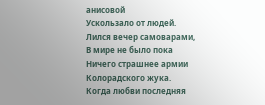анисовой
Ускользало от людей.
Лился вечер самоварами,
В мире не было пока
Ничего страшнее армии
Колорадского жука.
Когда любви последняя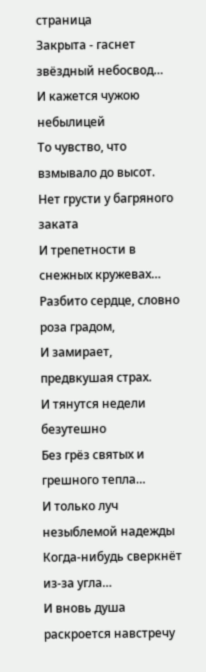страница
Закрыта - гаснет звёздный небосвод…
И кажется чужою небылицей
То чувство, что взмывало до высот.
Нет грусти у багряного заката
И трепетности в снежных кружевах…
Разбито сердце, словно роза градом,
И замирает, предвкушая страх.
И тянутся недели безутешно
Без грёз святых и грешного тепла…
И только луч незыблемой надежды
Когда-нибудь сверкнёт из-за угла…
И вновь душа раскроется навстречу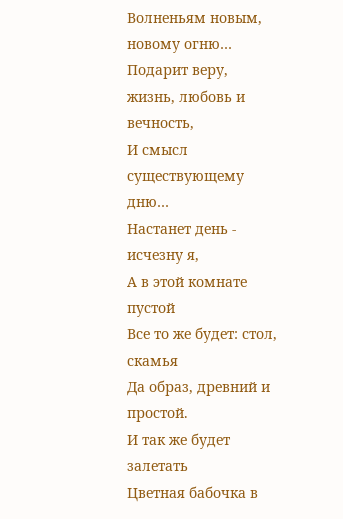Волненьям новым, новому огню…
Подарит веру, жизнь, любовь и вечность,
И смысл существующему дню…
Настанет день - исчезну я,
А в этой комнате пустой
Все то же будет: стол, скамья
Да образ, древний и простой.
И так же будет залетать
Цветная бабочка в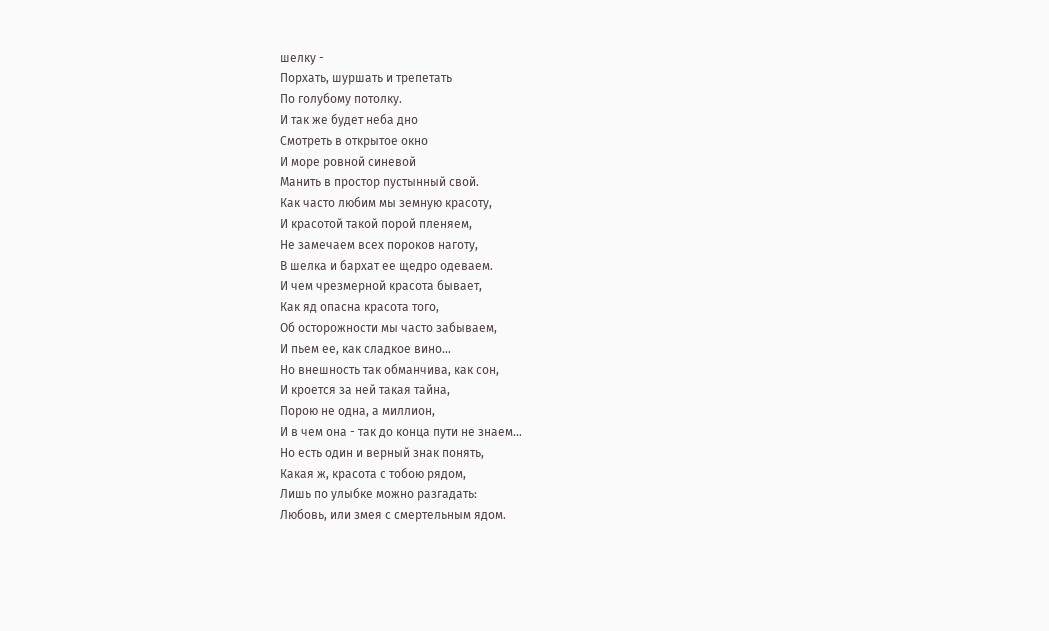шелку -
Порхать, шуршать и трепетать
По голубому потолку.
И так же будет неба дно
Смотреть в открытое окно
И море ровной синевой
Манить в простор пустынный свой.
Как часто любим мы земную красоту,
И красотой такой порой пленяем,
Не замечаем всех пороков наготу,
В шелка и бархат ее щедро одеваем.
И чем чрезмерной красота бывает,
Как яд опасна красота того,
Об осторожности мы часто забываем,
И пьем ее, как сладкое вино…
Но внешность так обманчива, как сон,
И кроется за ней такая тайна,
Порою не одна, а миллион,
И в чем она - так до конца пути не знаем…
Но есть один и верный знак понять,
Какая ж, красота с тобою рядом,
Лишь по улыбке можно разгадать:
Любовь, или змея с смертельным ядом.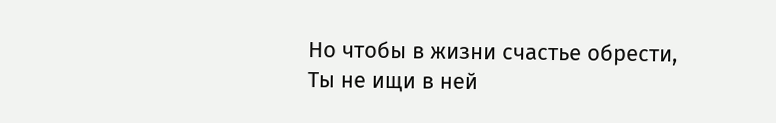Но чтобы в жизни счастье обрести,
Ты не ищи в ней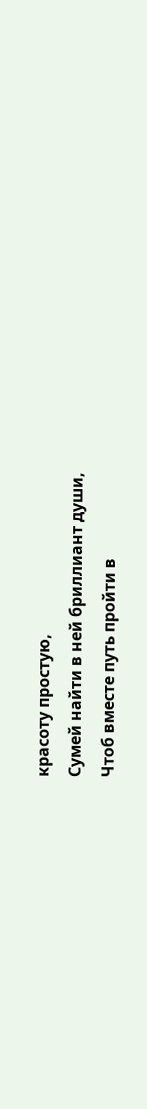красоту простую,
Сумей найти в ней бриллиант души,
Чтоб вместе путь пройти в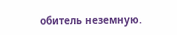обитель неземную.